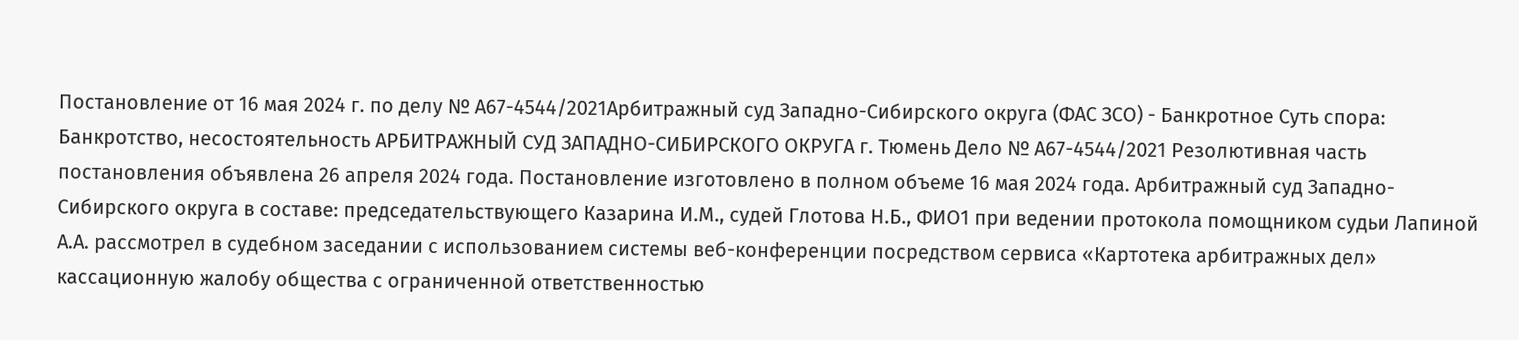Постановление от 16 мая 2024 г. по делу № А67-4544/2021Арбитражный суд Западно-Сибирского округа (ФАС ЗСО) - Банкротное Суть спора: Банкротство, несостоятельность АРБИТРАЖНЫЙ СУД ЗАПАДНО-СИБИРСКОГО ОКРУГА г. Тюмень Дело № А67-4544/2021 Резолютивная часть постановления объявлена 26 апреля 2024 года. Постановление изготовлено в полном объеме 16 мая 2024 года. Арбитражный суд Западно-Сибирского округа в составе: председательствующего Казарина И.М., судей Глотова Н.Б., ФИО1 при ведении протокола помощником судьи Лапиной А.А. рассмотрел в судебном заседании с использованием системы веб-конференции посредством сервиса «Картотека арбитражных дел» кассационную жалобу общества с ограниченной ответственностью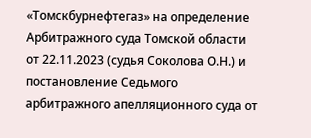«Томскбурнефтегаз» на определение Арбитражного суда Томской области от 22.11.2023 (судья Соколова О.Н.) и постановление Седьмого арбитражного апелляционного суда от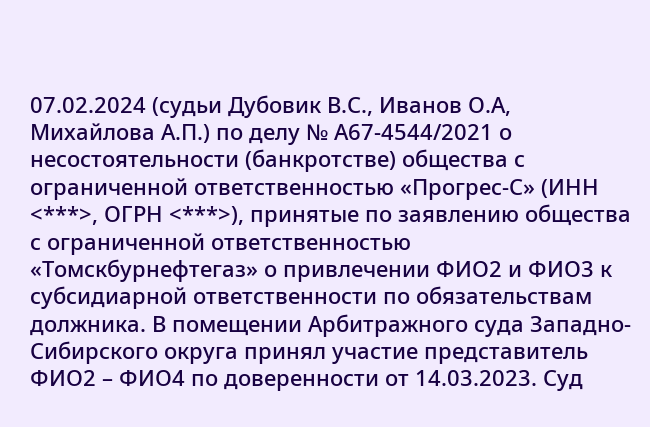07.02.2024 (судьи Дубовик В.С., Иванов О.А, Михайлова А.П.) по делу № А67-4544/2021 о несостоятельности (банкротстве) общества с ограниченной ответственностью «Прогрес-С» (ИНН <***>, ОГРН <***>), принятые по заявлению общества с ограниченной ответственностью «Томскбурнефтегаз» о привлечении ФИО2 и ФИО3 к субсидиарной ответственности по обязательствам должника. В помещении Арбитражного суда Западно-Сибирского округа принял участие представитель ФИО2 – ФИО4 по доверенности от 14.03.2023. Суд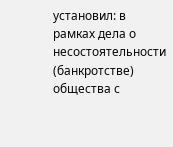установил: в рамках дела о несостоятельности (банкротстве) общества с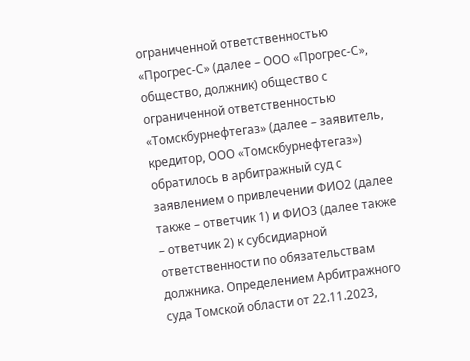ограниченной ответственностью «Прогрес-С» (далее – ООО «Прогрес-С», общество, должник) общество с ограниченной ответственностью «Томскбурнефтегаз» (далее – заявитель, кредитор, ООО «Томскбурнефтегаз») обратилось в арбитражный суд с заявлением о привлечении ФИО2 (далее также – ответчик 1) и ФИО3 (далее также – ответчик 2) к субсидиарной ответственности по обязательствам должника. Определением Арбитражного суда Томской области от 22.11.2023,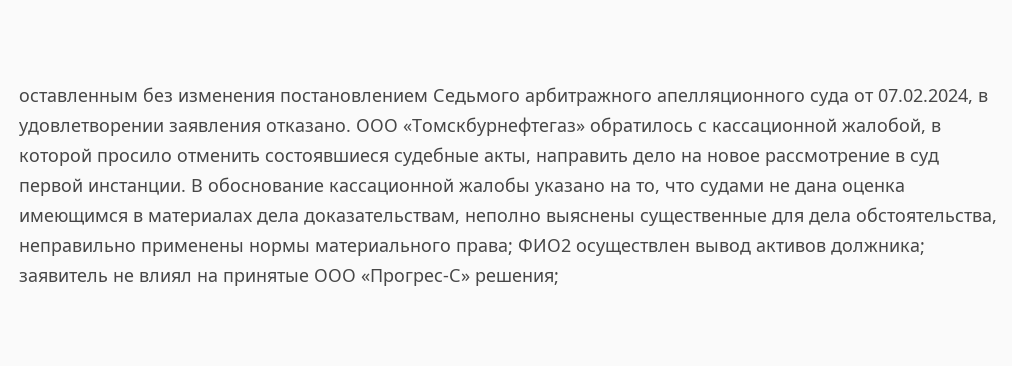оставленным без изменения постановлением Седьмого арбитражного апелляционного суда от 07.02.2024, в удовлетворении заявления отказано. ООО «Томскбурнефтегаз» обратилось с кассационной жалобой, в которой просило отменить состоявшиеся судебные акты, направить дело на новое рассмотрение в суд первой инстанции. В обоснование кассационной жалобы указано на то, что судами не дана оценка имеющимся в материалах дела доказательствам, неполно выяснены существенные для дела обстоятельства, неправильно применены нормы материального права; ФИО2 осуществлен вывод активов должника; заявитель не влиял на принятые ООО «Прогрес-С» решения;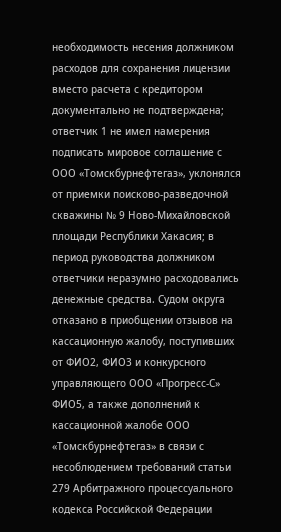необходимость несения должником расходов для сохранения лицензии вместо расчета с кредитором документально не подтверждена; ответчик 1 не имел намерения подписать мировое соглашение с ООО «Томскбурнефтегаз», уклонялся от приемки поисково-разведочной скважины № 9 Ново-Михайловской площади Республики Хакасия; в период руководства должником ответчики неразумно расходовались денежные средства. Судом округа отказано в приобщении отзывов на кассационную жалобу, поступивших от ФИО2, ФИО3 и конкурсного управляющего ООО «Прогресс-С» ФИО5, а также дополнений к кассационной жалобе ООО «Томскбурнефтегаз» в связи с несоблюдением требований статьи 279 Арбитражного процессуального кодекса Российской Федерации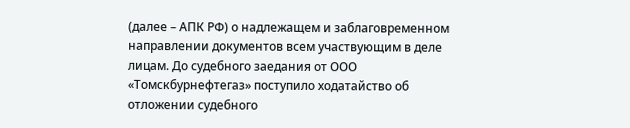(далее – АПК РФ) о надлежащем и заблаговременном направлении документов всем участвующим в деле лицам. До судебного заедания от ООО «Томскбурнефтегаз» поступило ходатайство об отложении судебного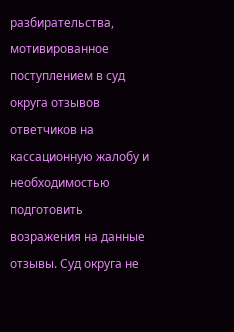разбирательства, мотивированное поступлением в суд округа отзывов ответчиков на кассационную жалобу и необходимостью подготовить возражения на данные отзывы. Суд округа не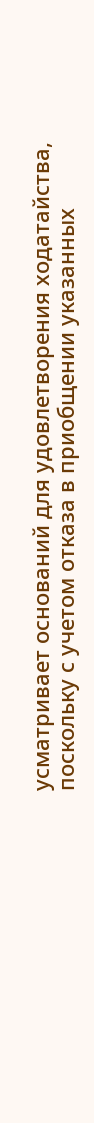усматривает оснований для удовлетворения ходатайства, поскольку с учетом отказа в приобщении указанных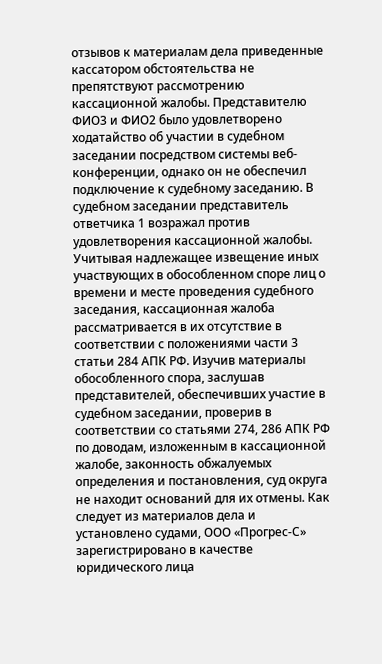отзывов к материалам дела приведенные кассатором обстоятельства не препятствуют рассмотрению кассационной жалобы. Представителю ФИО3 и ФИО2 было удовлетворено ходатайство об участии в судебном заседании посредством системы веб-конференции, однако он не обеспечил подключение к судебному заседанию. В судебном заседании представитель ответчика 1 возражал против удовлетворения кассационной жалобы. Учитывая надлежащее извещение иных участвующих в обособленном споре лиц о времени и месте проведения судебного заседания, кассационная жалоба рассматривается в их отсутствие в соответствии с положениями части 3 статьи 284 АПК РФ. Изучив материалы обособленного спора, заслушав представителей, обеспечивших участие в судебном заседании, проверив в соответствии со статьями 274, 286 АПК РФ по доводам, изложенным в кассационной жалобе, законность обжалуемых определения и постановления, суд округа не находит оснований для их отмены. Как следует из материалов дела и установлено судами, ООО «Прогрес-С» зарегистрировано в качестве юридического лица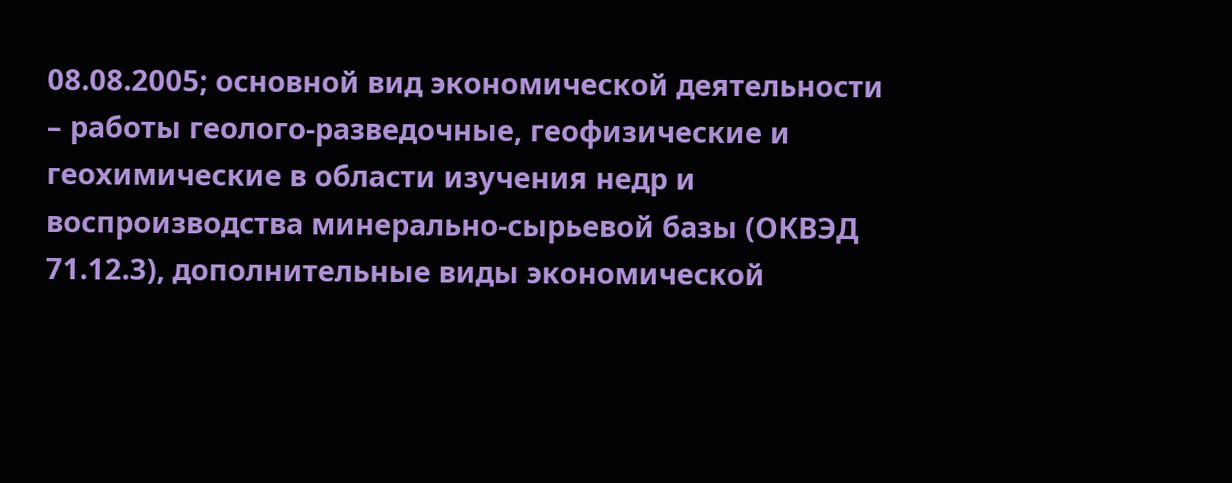08.08.2005; основной вид экономической деятельности – работы геолого-разведочные, геофизические и геохимические в области изучения недр и воспроизводства минерально-сырьевой базы (ОКВЭД 71.12.3), дополнительные виды экономической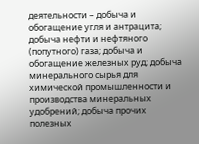деятельности – добыча и обогащение угля и антрацита; добыча нефти и нефтяного (попутного) газа; добыча и обогащение железных руд; добыча минерального сырья для химической промышленности и производства минеральных удобрений; добыча прочих полезных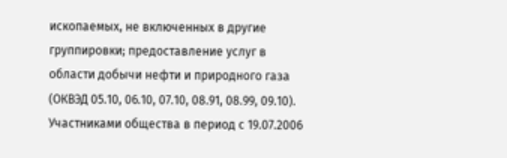ископаемых, не включенных в другие группировки; предоставление услуг в области добычи нефти и природного газа (ОКВЭД 05.10, 06.10, 07.10, 08.91, 08.99, 09.10). Участниками общества в период с 19.07.2006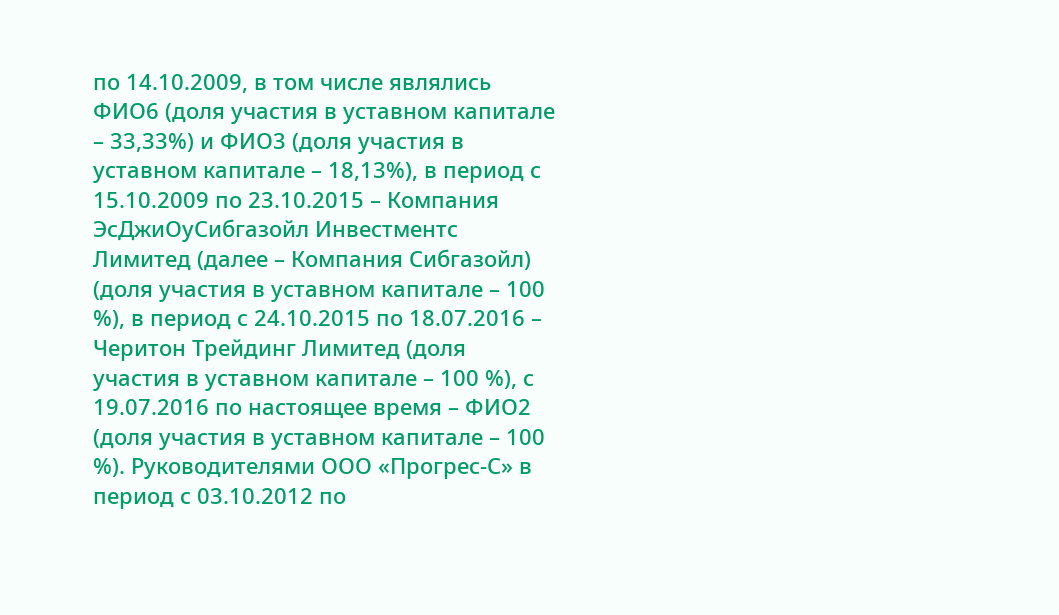по 14.10.2009, в том числе являлись ФИО6 (доля участия в уставном капитале – 33,33%) и ФИО3 (доля участия в уставном капитале – 18,13%), в период с 15.10.2009 по 23.10.2015 – Компания ЭсДжиОуСибгазойл Инвестментс Лимитед (далее – Компания Сибгазойл) (доля участия в уставном капитале – 100 %), в период с 24.10.2015 по 18.07.2016 – Черитон Трейдинг Лимитед (доля участия в уставном капитале – 100 %), с 19.07.2016 по настоящее время – ФИО2 (доля участия в уставном капитале – 100 %). Руководителями ООО «Прогрес-С» в период с 03.10.2012 по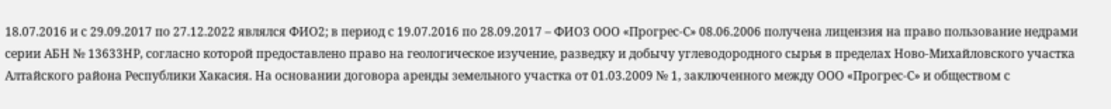18.07.2016 и с 29.09.2017 по 27.12.2022 являлся ФИО2; в период с 19.07.2016 по 28.09.2017 – ФИО3 ООО «Прогрес-С» 08.06.2006 получена лицензия на право пользование недрами серии АБН № 13633НР, согласно которой предоставлено право на геологическое изучение, разведку и добычу углеводородного сырья в пределах Ново-Михайловского участка Алтайского района Республики Хакасия. На основании договора аренды земельного участка от 01.03.2009 № 1, заключенного между ООО «Прогрес-С» и обществом с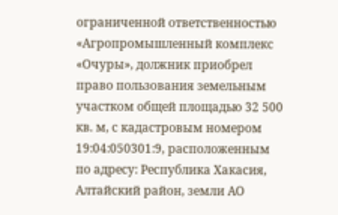ограниченной ответственностью «Агропромышленный комплекс «Очуры», должник приобрел право пользования земельным участком общей площадью 32 500 кв. м, с кадастровым номером 19:04:050301:9, расположенным по адресу: Республика Хакасия, Алтайский район, земли АО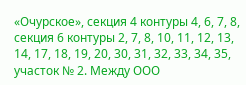«Очурское», секция 4 контуры 4, 6, 7, 8, секция 6 контуры 2, 7, 8, 10, 11, 12, 13, 14, 17, 18, 19, 20, 30, 31, 32, 33, 34, 35, участок № 2. Между ООО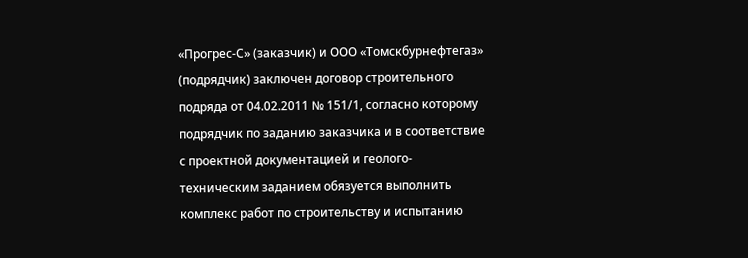«Прогрес-С» (заказчик) и ООО «Томскбурнефтегаз» (подрядчик) заключен договор строительного подряда от 04.02.2011 № 151/1, согласно которому подрядчик по заданию заказчика и в соответствие с проектной документацией и геолого-техническим заданием обязуется выполнить комплекс работ по строительству и испытанию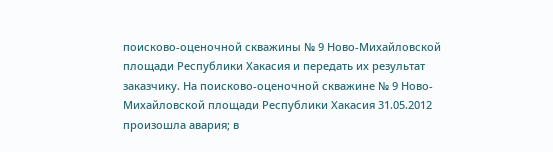поисково-оценочной скважины № 9 Ново-Михайловской площади Республики Хакасия и передать их результат заказчику. На поисково-оценочной скважине № 9 Ново-Михайловской площади Республики Хакасия 31.05.2012 произошла авария; в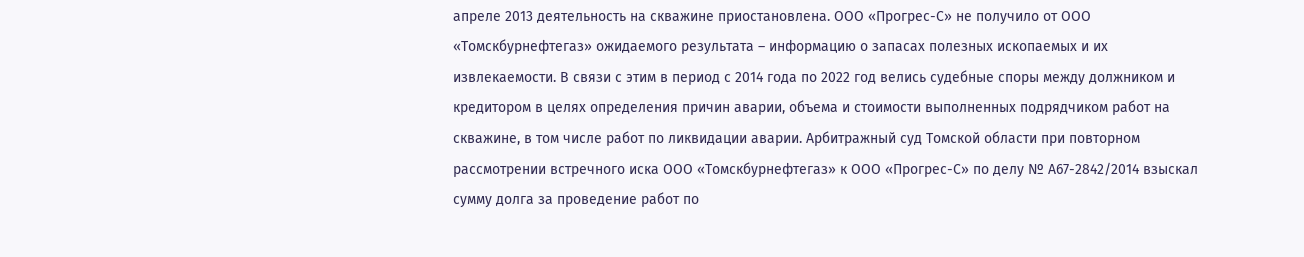апреле 2013 деятельность на скважине приостановлена. ООО «Прогрес-С» не получило от ООО «Томскбурнефтегаз» ожидаемого результата – информацию о запасах полезных ископаемых и их извлекаемости. В связи с этим в период с 2014 года по 2022 год велись судебные споры между должником и кредитором в целях определения причин аварии, объема и стоимости выполненных подрядчиком работ на скважине, в том числе работ по ликвидации аварии. Арбитражный суд Томской области при повторном рассмотрении встречного иска ООО «Томскбурнефтегаз» к ООО «Прогрес-С» по делу № А67-2842/2014 взыскал сумму долга за проведение работ по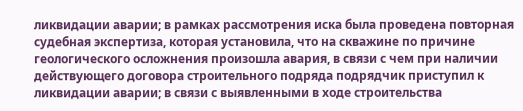ликвидации аварии; в рамках рассмотрения иска была проведена повторная судебная экспертиза, которая установила, что на скважине по причине геологического осложнения произошла авария, в связи с чем при наличии действующего договора строительного подряда подрядчик приступил к ликвидации аварии; в связи с выявленными в ходе строительства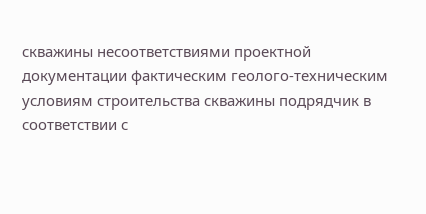скважины несоответствиями проектной документации фактическим геолого-техническим условиям строительства скважины подрядчик в соответствии с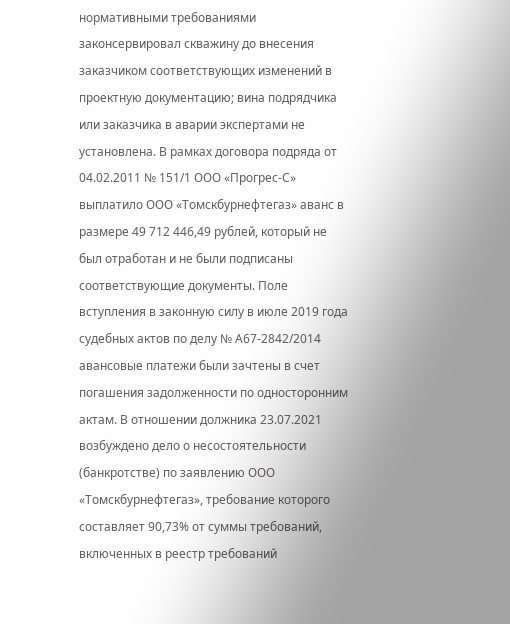нормативными требованиями законсервировал скважину до внесения заказчиком соответствующих изменений в проектную документацию; вина подрядчика или заказчика в аварии экспертами не установлена. В рамках договора подряда от 04.02.2011 № 151/1 ООО «Прогрес-С» выплатило ООО «Томскбурнефтегаз» аванс в размере 49 712 446,49 рублей, который не был отработан и не были подписаны соответствующие документы. Поле вступления в законную силу в июле 2019 года судебных актов по делу № А67-2842/2014 авансовые платежи были зачтены в счет погашения задолженности по односторонним актам. В отношении должника 23.07.2021 возбуждено дело о несостоятельности (банкротстве) по заявлению ООО «Томскбурнефтегаз», требование которого составляет 90,73% от суммы требований, включенных в реестр требований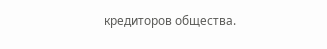кредиторов общества.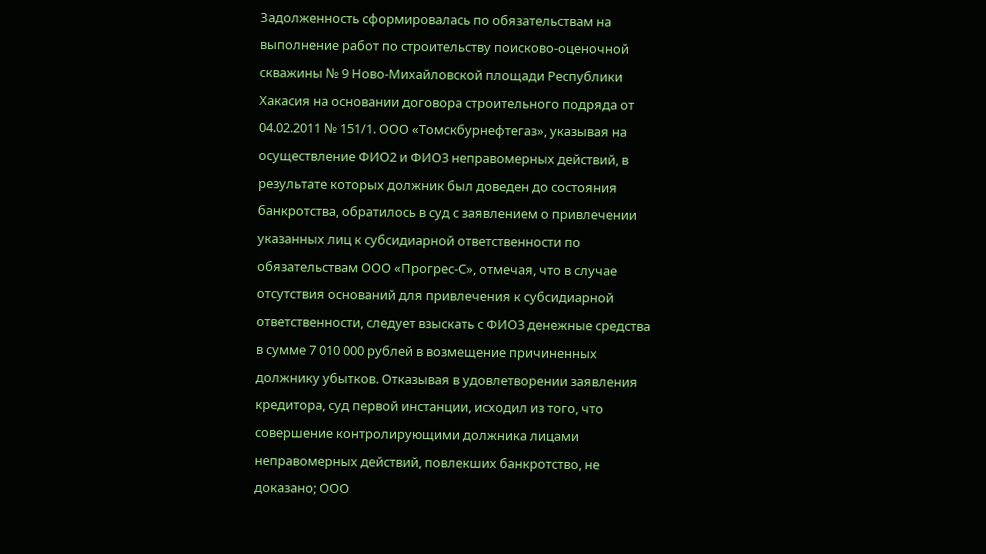Задолженность сформировалась по обязательствам на выполнение работ по строительству поисково-оценочной скважины № 9 Ново-Михайловской площади Республики Хакасия на основании договора строительного подряда от 04.02.2011 № 151/1. ООО «Томскбурнефтегаз», указывая на осуществление ФИО2 и ФИО3 неправомерных действий, в результате которых должник был доведен до состояния банкротства, обратилось в суд с заявлением о привлечении указанных лиц к субсидиарной ответственности по обязательствам ООО «Прогрес-С», отмечая, что в случае отсутствия оснований для привлечения к субсидиарной ответственности, следует взыскать с ФИО3 денежные средства в сумме 7 010 000 рублей в возмещение причиненных должнику убытков. Отказывая в удовлетворении заявления кредитора, суд первой инстанции, исходил из того, что совершение контролирующими должника лицами неправомерных действий, повлекших банкротство, не доказано; ООО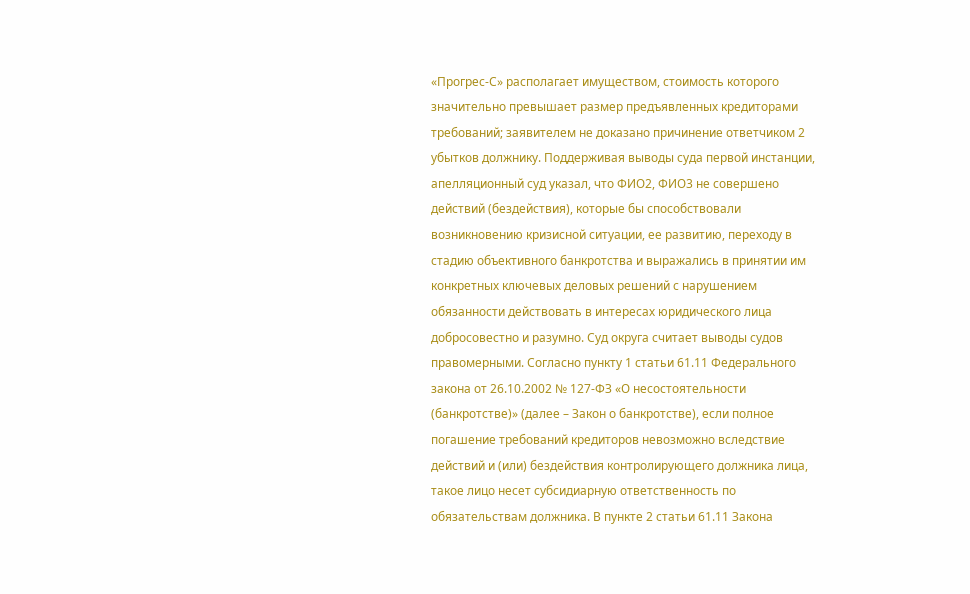«Прогрес-С» располагает имуществом, стоимость которого значительно превышает размер предъявленных кредиторами требований; заявителем не доказано причинение ответчиком 2 убытков должнику. Поддерживая выводы суда первой инстанции, апелляционный суд указал, что ФИО2, ФИО3 не совершено действий (бездействия), которые бы способствовали возникновению кризисной ситуации, ее развитию, переходу в стадию объективного банкротства и выражались в принятии им конкретных ключевых деловых решений с нарушением обязанности действовать в интересах юридического лица добросовестно и разумно. Суд округа считает выводы судов правомерными. Согласно пункту 1 статьи 61.11 Федерального закона от 26.10.2002 № 127-ФЗ «О несостоятельности (банкротстве)» (далее – Закон о банкротстве), если полное погашение требований кредиторов невозможно вследствие действий и (или) бездействия контролирующего должника лица, такое лицо несет субсидиарную ответственность по обязательствам должника. В пункте 2 статьи 61.11 Закона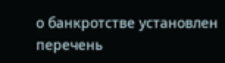о банкротстве установлен перечень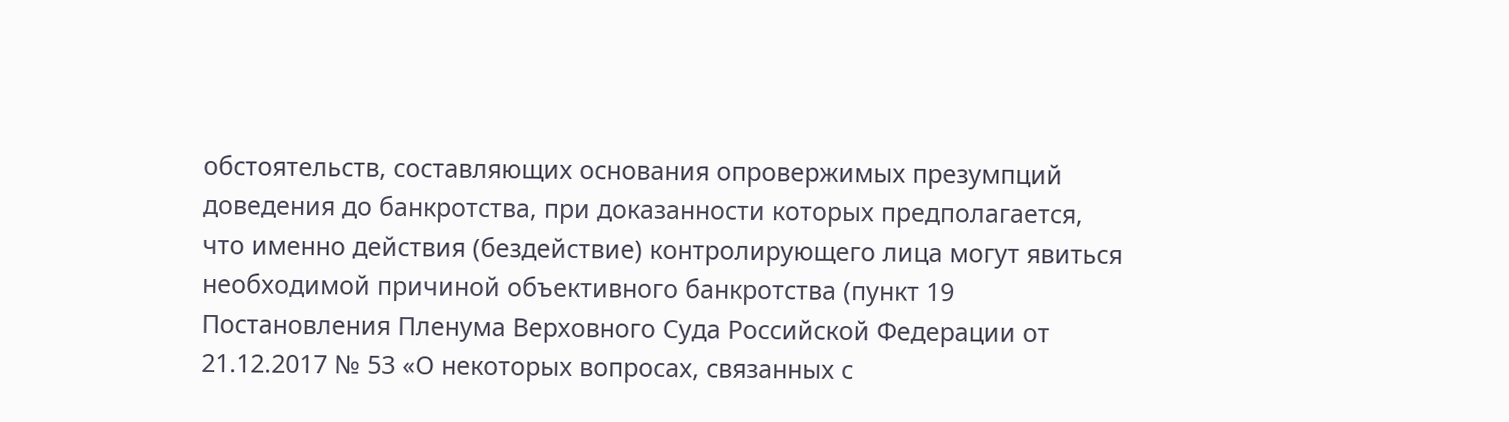обстоятельств, составляющих основания опровержимых презумпций доведения до банкротства, при доказанности которых предполагается, что именно действия (бездействие) контролирующего лица могут явиться необходимой причиной объективного банкротства (пункт 19 Постановления Пленума Верховного Суда Российской Федерации от 21.12.2017 № 53 «О некоторых вопросах, связанных с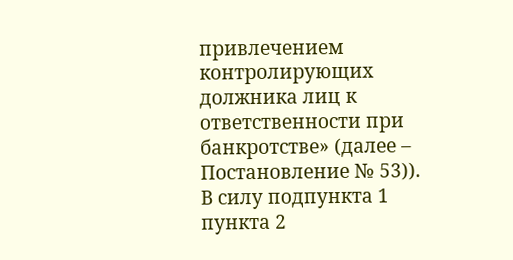привлечением контролирующих должника лиц к ответственности при банкротстве» (далее – Постановление № 53)). В силу подпункта 1 пункта 2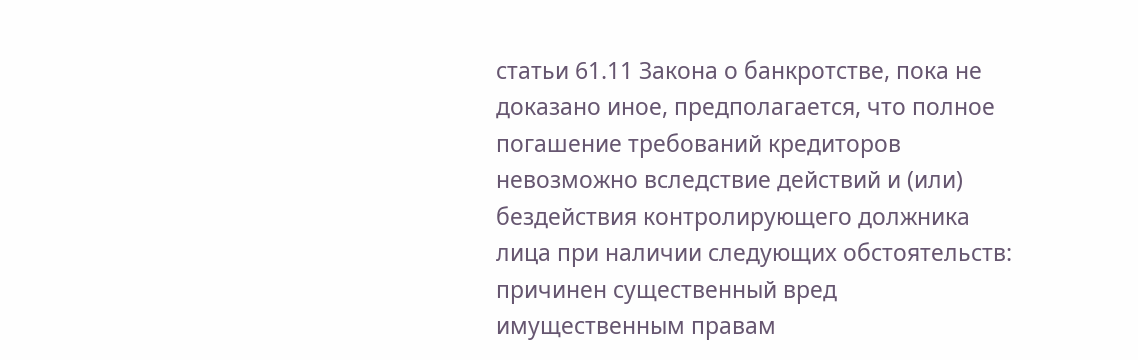статьи 61.11 Закона о банкротстве, пока не доказано иное, предполагается, что полное погашение требований кредиторов невозможно вследствие действий и (или) бездействия контролирующего должника лица при наличии следующих обстоятельств: причинен существенный вред имущественным правам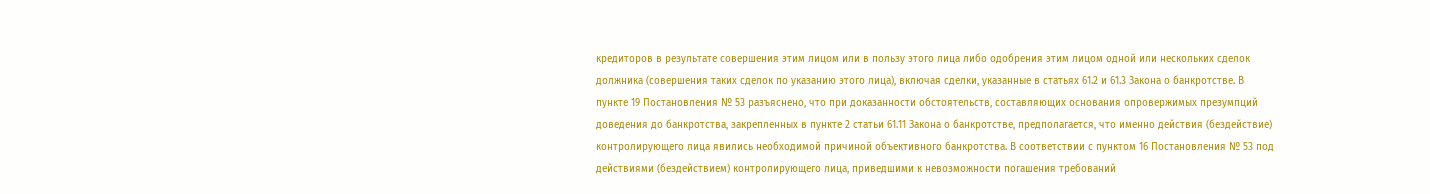кредиторов в результате совершения этим лицом или в пользу этого лица либо одобрения этим лицом одной или нескольких сделок должника (совершения таких сделок по указанию этого лица), включая сделки, указанные в статьях 61.2 и 61.3 Закона о банкротстве. В пункте 19 Постановления № 53 разъяснено, что при доказанности обстоятельств, составляющих основания опровержимых презумпций доведения до банкротства, закрепленных в пункте 2 статьи 61.11 Закона о банкротстве, предполагается, что именно действия (бездействие) контролирующего лица явились необходимой причиной объективного банкротства. В соответствии с пунктом 16 Постановления № 53 под действиями (бездействием) контролирующего лица, приведшими к невозможности погашения требований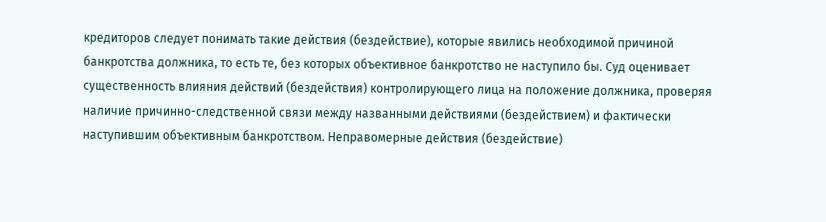кредиторов следует понимать такие действия (бездействие), которые явились необходимой причиной банкротства должника, то есть те, без которых объективное банкротство не наступило бы. Суд оценивает существенность влияния действий (бездействия) контролирующего лица на положение должника, проверяя наличие причинно-следственной связи между названными действиями (бездействием) и фактически наступившим объективным банкротством. Неправомерные действия (бездействие)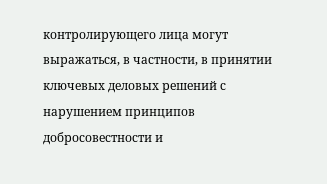контролирующего лица могут выражаться, в частности, в принятии ключевых деловых решений с нарушением принципов добросовестности и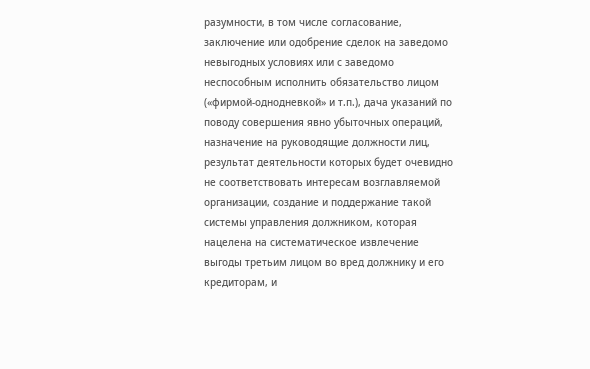разумности, в том числе согласование, заключение или одобрение сделок на заведомо невыгодных условиях или с заведомо неспособным исполнить обязательство лицом («фирмой-однодневкой» и т.п.), дача указаний по поводу совершения явно убыточных операций, назначение на руководящие должности лиц, результат деятельности которых будет очевидно не соответствовать интересам возглавляемой организации, создание и поддержание такой системы управления должником, которая нацелена на систематическое извлечение выгоды третьим лицом во вред должнику и его кредиторам, и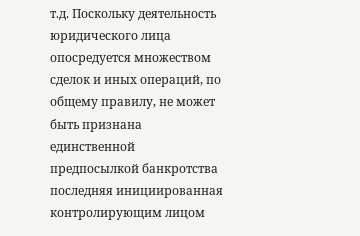т.д. Поскольку деятельность юридического лица опосредуется множеством сделок и иных операций, по общему правилу, не может быть признана единственной предпосылкой банкротства последняя инициированная контролирующим лицом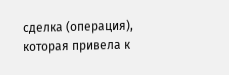сделка (операция), которая привела к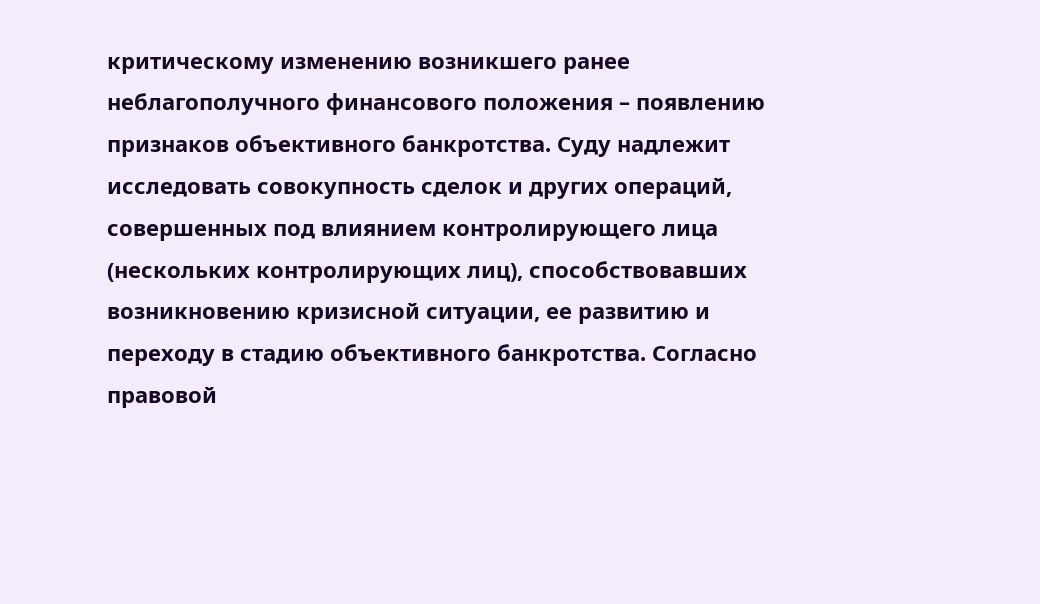критическому изменению возникшего ранее неблагополучного финансового положения – появлению признаков объективного банкротства. Суду надлежит исследовать совокупность сделок и других операций, совершенных под влиянием контролирующего лица (нескольких контролирующих лиц), способствовавших возникновению кризисной ситуации, ее развитию и переходу в стадию объективного банкротства. Согласно правовой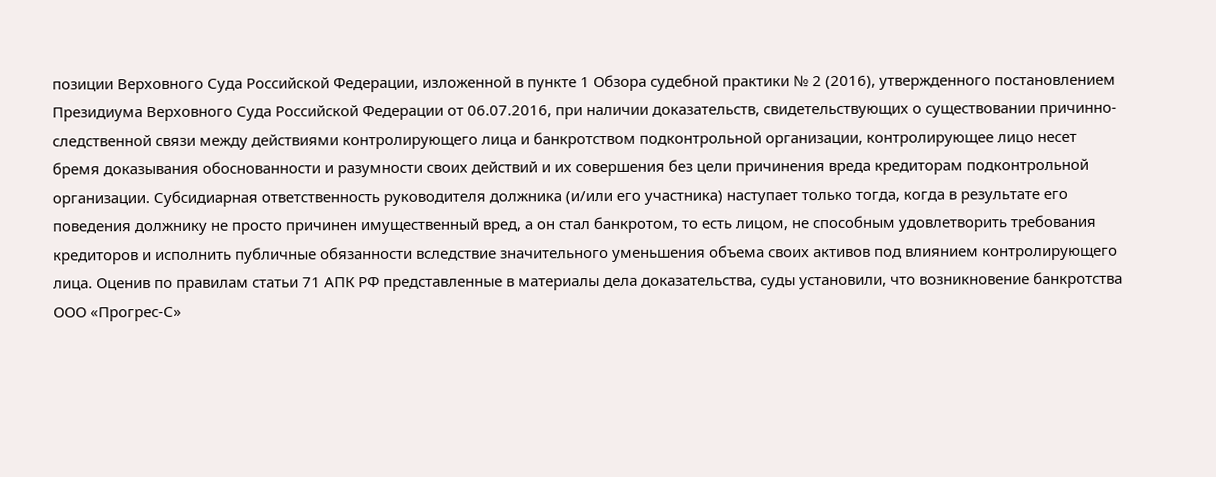позиции Верховного Суда Российской Федерации, изложенной в пункте 1 Обзора судебной практики № 2 (2016), утвержденного постановлением Президиума Верховного Суда Российской Федерации от 06.07.2016, при наличии доказательств, свидетельствующих о существовании причинно-следственной связи между действиями контролирующего лица и банкротством подконтрольной организации, контролирующее лицо несет бремя доказывания обоснованности и разумности своих действий и их совершения без цели причинения вреда кредиторам подконтрольной организации. Субсидиарная ответственность руководителя должника (и/или его участника) наступает только тогда, когда в результате его поведения должнику не просто причинен имущественный вред, а он стал банкротом, то есть лицом, не способным удовлетворить требования кредиторов и исполнить публичные обязанности вследствие значительного уменьшения объема своих активов под влиянием контролирующего лица. Оценив по правилам статьи 71 АПК РФ представленные в материалы дела доказательства, суды установили, что возникновение банкротства ООО «Прогрес-С»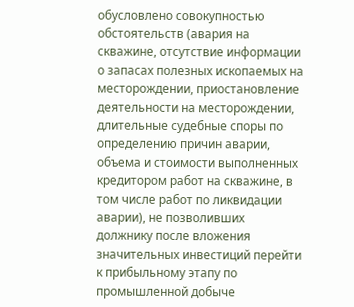обусловлено совокупностью обстоятельств (авария на скважине, отсутствие информации о запасах полезных ископаемых на месторождении, приостановление деятельности на месторождении, длительные судебные споры по определению причин аварии, объема и стоимости выполненных кредитором работ на скважине, в том числе работ по ликвидации аварии), не позволивших должнику после вложения значительных инвестиций перейти к прибыльному этапу по промышленной добыче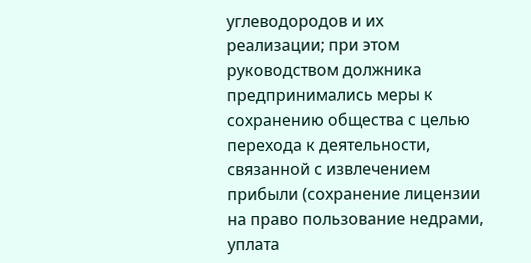углеводородов и их реализации; при этом руководством должника предпринимались меры к сохранению общества с целью перехода к деятельности, связанной с извлечением прибыли (сохранение лицензии на право пользование недрами, уплата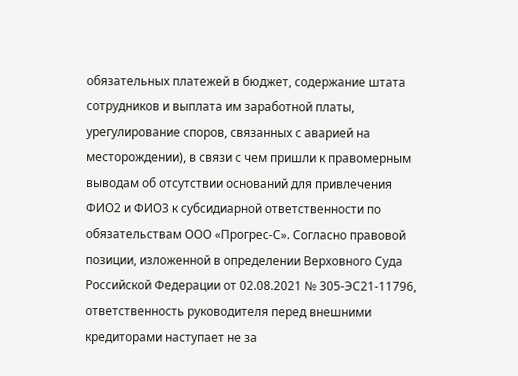обязательных платежей в бюджет, содержание штата сотрудников и выплата им заработной платы, урегулирование споров, связанных с аварией на месторождении), в связи с чем пришли к правомерным выводам об отсутствии оснований для привлечения ФИО2 и ФИО3 к субсидиарной ответственности по обязательствам ООО «Прогрес-С». Согласно правовой позиции, изложенной в определении Верховного Суда Российской Федерации от 02.08.2021 № 305-ЭС21-11796, ответственность руководителя перед внешними кредиторами наступает не за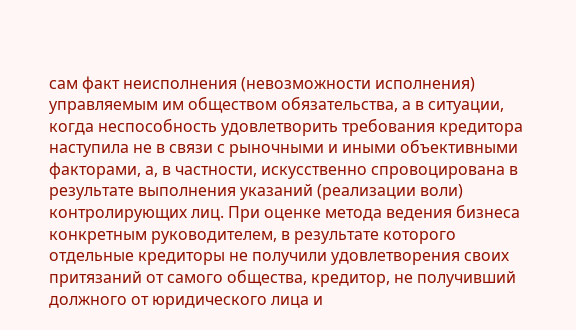сам факт неисполнения (невозможности исполнения) управляемым им обществом обязательства, а в ситуации, когда неспособность удовлетворить требования кредитора наступила не в связи с рыночными и иными объективными факторами, а, в частности, искусственно спровоцирована в результате выполнения указаний (реализации воли) контролирующих лиц. При оценке метода ведения бизнеса конкретным руководителем, в результате которого отдельные кредиторы не получили удовлетворения своих притязаний от самого общества, кредитор, не получивший должного от юридического лица и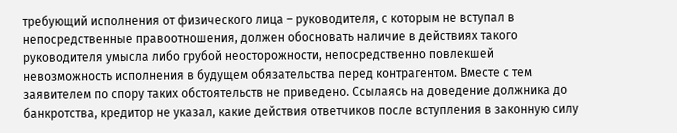требующий исполнения от физического лица – руководителя, с которым не вступал в непосредственные правоотношения, должен обосновать наличие в действиях такого руководителя умысла либо грубой неосторожности, непосредственно повлекшей невозможность исполнения в будущем обязательства перед контрагентом. Вместе с тем заявителем по спору таких обстоятельств не приведено. Ссылаясь на доведение должника до банкротства, кредитор не указал, какие действия ответчиков после вступления в законную силу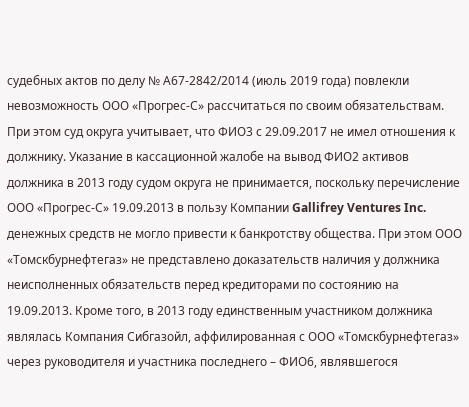судебных актов по делу № А67-2842/2014 (июль 2019 года) повлекли невозможность ООО «Прогрес-С» рассчитаться по своим обязательствам. При этом суд округа учитывает, что ФИО3 с 29.09.2017 не имел отношения к должнику. Указание в кассационной жалобе на вывод ФИО2 активов должника в 2013 году судом округа не принимается, поскольку перечисление ООО «Прогрес-С» 19.09.2013 в пользу Компании Gallifrey Ventures Inc. денежных средств не могло привести к банкротству общества. При этом ООО «Томскбурнефтегаз» не представлено доказательств наличия у должника неисполненных обязательств перед кредиторами по состоянию на 19.09.2013. Кроме того, в 2013 году единственным участником должника являлась Компания Сибгазойл, аффилированная с ООО «Томскбурнефтегаз» через руководителя и участника последнего – ФИО6, являвшегося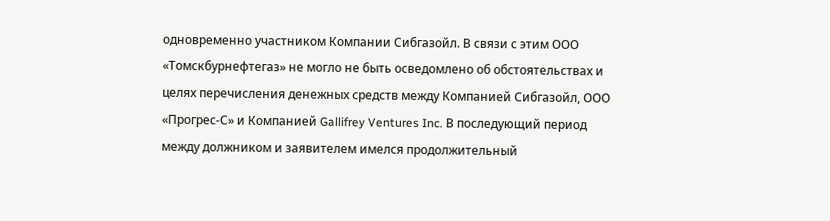одновременно участником Компании Сибгазойл. В связи с этим ООО «Томскбурнефтегаз» не могло не быть осведомлено об обстоятельствах и целях перечисления денежных средств между Компанией Сибгазойл, ООО «Прогрес-С» и Компанией Gallifrey Ventures Inc. В последующий период между должником и заявителем имелся продолжительный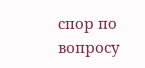спор по вопросу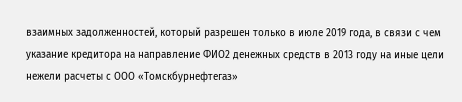взаимных задолженностей, который разрешен только в июле 2019 года, в связи с чем указание кредитора на направление ФИО2 денежных средств в 2013 году на иные цели нежели расчеты с ООО «Томскбурнефтегаз»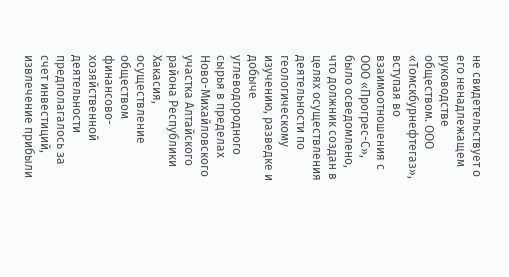не свидетельствует о его ненадлежащем руководстве обществом. ООО «Томскбурнефтегаз», вступая во взаимоотношения с ООО «Прогрес-С», было осведомлено, что должник создан в целях осуществления деятельности по геологическому изучению, разведке и добыче углеводородного сырья в пределах Ново-Михайловского участка Алтайского района Республики Хакасия, осуществление обществом финансово-хозяйственной деятельности предполагалось за счет инвестиций, извлечение прибыли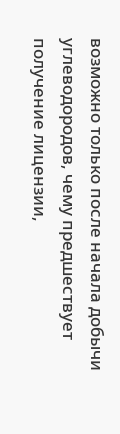возможно только после начала добычи углеводородов, чему предшествует получение лицензии,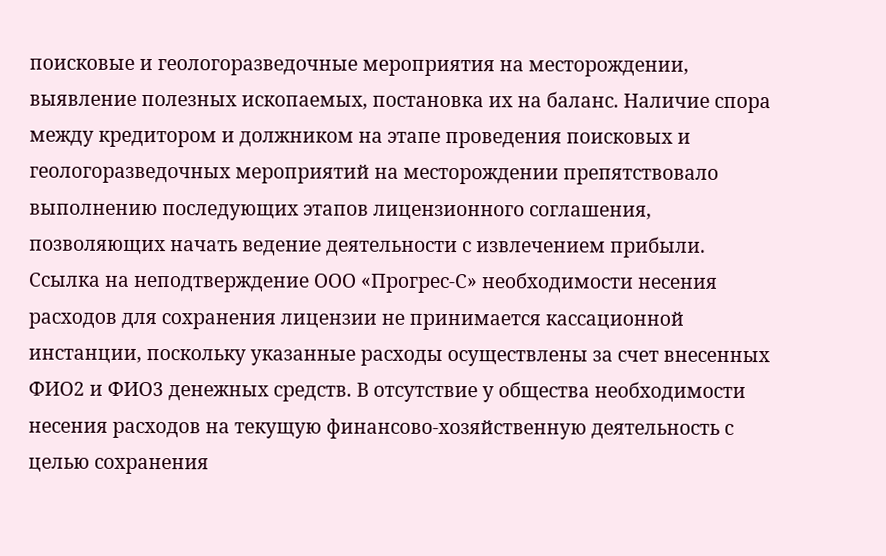поисковые и геологоразведочные мероприятия на месторождении, выявление полезных ископаемых, постановка их на баланс. Наличие спора между кредитором и должником на этапе проведения поисковых и геологоразведочных мероприятий на месторождении препятствовало выполнению последующих этапов лицензионного соглашения, позволяющих начать ведение деятельности с извлечением прибыли. Ссылка на неподтверждение ООО «Прогрес-С» необходимости несения расходов для сохранения лицензии не принимается кассационной инстанции, поскольку указанные расходы осуществлены за счет внесенных ФИО2 и ФИО3 денежных средств. В отсутствие у общества необходимости несения расходов на текущую финансово-хозяйственную деятельность с целью сохранения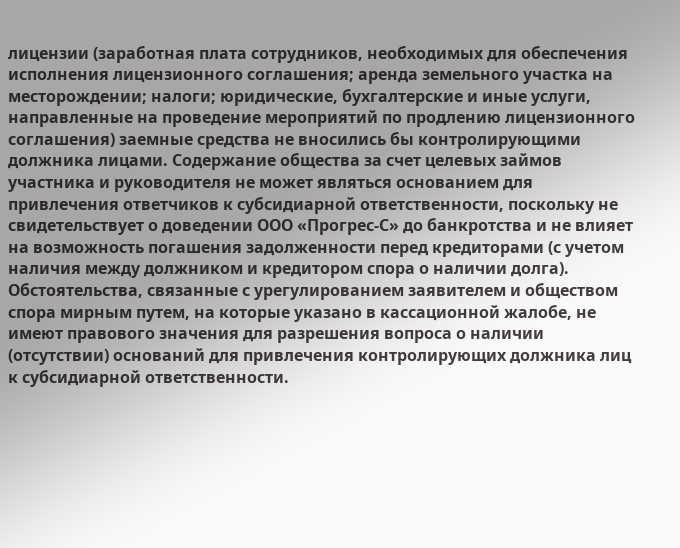лицензии (заработная плата сотрудников, необходимых для обеспечения исполнения лицензионного соглашения; аренда земельного участка на месторождении; налоги; юридические, бухгалтерские и иные услуги, направленные на проведение мероприятий по продлению лицензионного соглашения) заемные средства не вносились бы контролирующими должника лицами. Содержание общества за счет целевых займов участника и руководителя не может являться основанием для привлечения ответчиков к субсидиарной ответственности, поскольку не свидетельствует о доведении ООО «Прогрес-С» до банкротства и не влияет на возможность погашения задолженности перед кредиторами (с учетом наличия между должником и кредитором спора о наличии долга). Обстоятельства, связанные с урегулированием заявителем и обществом спора мирным путем, на которые указано в кассационной жалобе, не имеют правового значения для разрешения вопроса о наличии (отсутствии) оснований для привлечения контролирующих должника лиц к субсидиарной ответственности.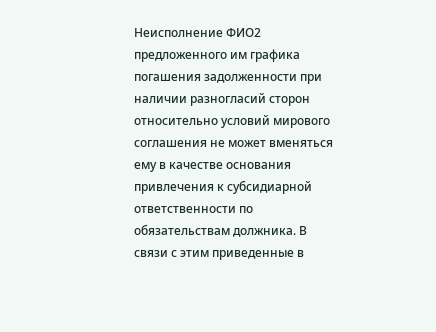Неисполнение ФИО2 предложенного им графика погашения задолженности при наличии разногласий сторон относительно условий мирового соглашения не может вменяться ему в качестве основания привлечения к субсидиарной ответственности по обязательствам должника. В связи с этим приведенные в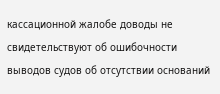кассационной жалобе доводы не свидетельствуют об ошибочности выводов судов об отсутствии оснований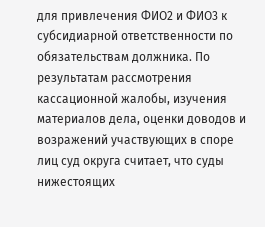для привлечения ФИО2 и ФИО3 к субсидиарной ответственности по обязательствам должника. По результатам рассмотрения кассационной жалобы, изучения материалов дела, оценки доводов и возражений участвующих в споре лиц суд округа считает, что суды нижестоящих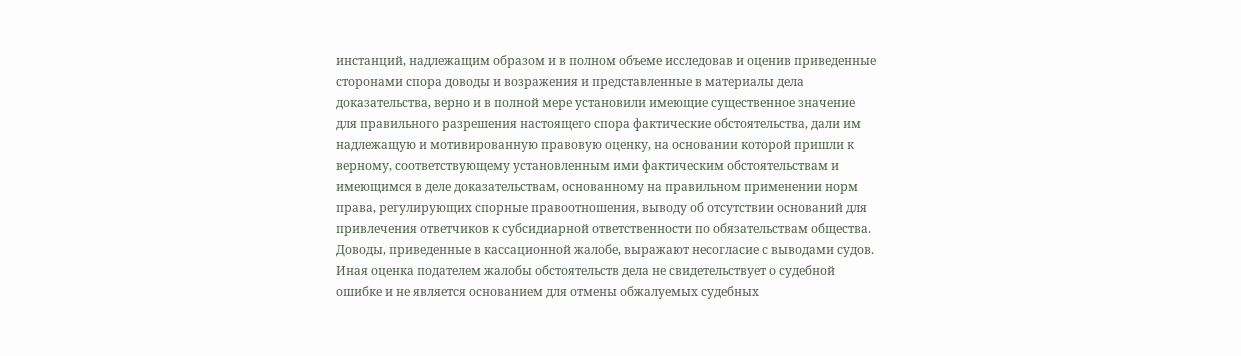инстанций, надлежащим образом и в полном объеме исследовав и оценив приведенные сторонами спора доводы и возражения и представленные в материалы дела доказательства, верно и в полной мере установили имеющие существенное значение для правильного разрешения настоящего спора фактические обстоятельства, дали им надлежащую и мотивированную правовую оценку, на основании которой пришли к верному, соответствующему установленным ими фактическим обстоятельствам и имеющимся в деле доказательствам, основанному на правильном применении норм права, регулирующих спорные правоотношения, выводу об отсутствии оснований для привлечения ответчиков к субсидиарной ответственности по обязательствам общества. Доводы, приведенные в кассационной жалобе, выражают несогласие с выводами судов. Иная оценка подателем жалобы обстоятельств дела не свидетельствует о судебной ошибке и не является основанием для отмены обжалуемых судебных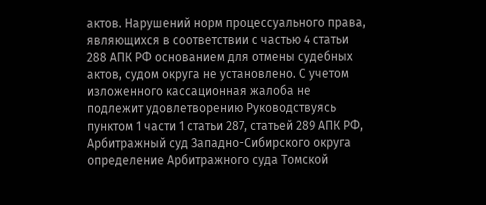актов. Нарушений норм процессуального права, являющихся в соответствии с частью 4 статьи 288 АПК РФ основанием для отмены судебных актов, судом округа не установлено. С учетом изложенного кассационная жалоба не подлежит удовлетворению Руководствуясь пунктом 1 части 1 статьи 287, статьей 289 АПК РФ, Арбитражный суд Западно-Сибирского округа определение Арбитражного суда Томской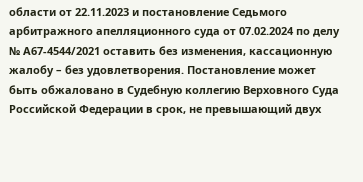области от 22.11.2023 и постановление Седьмого арбитражного апелляционного суда от 07.02.2024 по делу № А67-4544/2021 оставить без изменения, кассационную жалобу – без удовлетворения. Постановление может быть обжаловано в Судебную коллегию Верховного Суда Российской Федерации в срок, не превышающий двух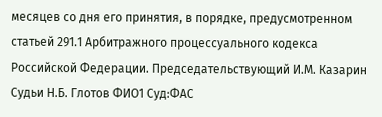месяцев со дня его принятия, в порядке, предусмотренном статьей 291.1 Арбитражного процессуального кодекса Российской Федерации. Председательствующий И.М. Казарин Судьи Н.Б. Глотов ФИО1 Суд:ФАС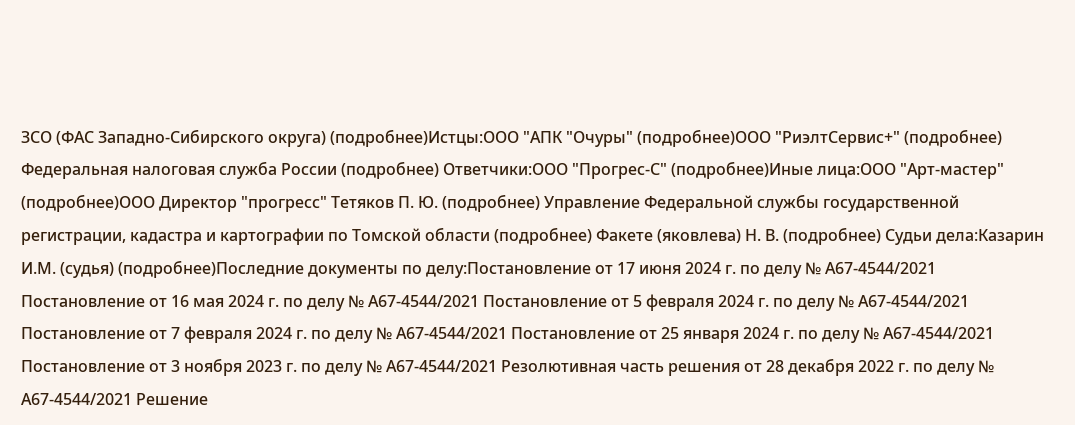ЗСО (ФАС Западно-Сибирского округа) (подробнее)Истцы:ООО "АПК "Очуры" (подробнее)ООО "РиэлтСервис+" (подробнее) Федеральная налоговая служба России (подробнее) Ответчики:ООО "Прогрес-С" (подробнее)Иные лица:ООО "Арт-мастер" (подробнее)ООО Директор "прогресс" Тетяков П. Ю. (подробнее) Управление Федеральной службы государственной регистрации, кадастра и картографии по Томской области (подробнее) Факете (яковлева) Н. В. (подробнее) Судьи дела:Казарин И.М. (судья) (подробнее)Последние документы по делу:Постановление от 17 июня 2024 г. по делу № А67-4544/2021 Постановление от 16 мая 2024 г. по делу № А67-4544/2021 Постановление от 5 февраля 2024 г. по делу № А67-4544/2021 Постановление от 7 февраля 2024 г. по делу № А67-4544/2021 Постановление от 25 января 2024 г. по делу № А67-4544/2021 Постановление от 3 ноября 2023 г. по делу № А67-4544/2021 Резолютивная часть решения от 28 декабря 2022 г. по делу № А67-4544/2021 Решение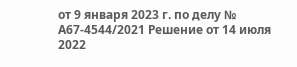от 9 января 2023 г. по делу № А67-4544/2021 Решение от 14 июля 2022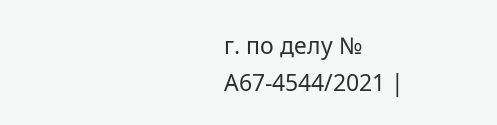г. по делу № А67-4544/2021 |